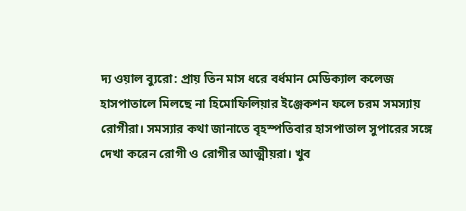দ্য ওয়াল ব্যুরো: প্রায় তিন মাস ধরে বর্ধমান মেডিক্যাল কলেজ হাসপাতালে মিলছে না হিমোফিলিয়ার ইঞ্জেকশন ফলে চরম সমস্যায় রোগীরা। সমস্যার কথা জানাতে বৃহস্পতিবার হাসপাতাল সুপারের সঙ্গে দেখা করেন রোগী ও রোগীর আত্মীয়রা। খুব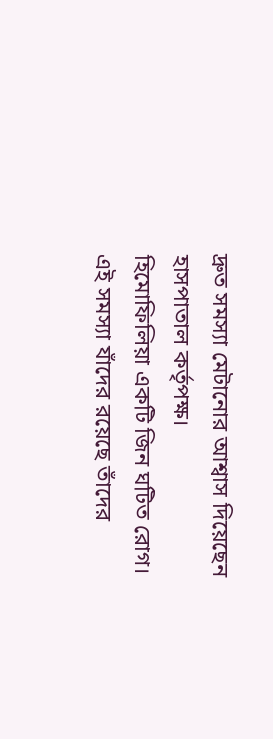দ্রুত সমস্যা মেটানোর আশ্বাস দিয়েছেন হাসপাতাল কর্তৃপক্ষ।
হিমোফিলিয়া একটি জিন ঘটিত রোগ। এই সমস্যা যাঁদের রয়েছে তাঁদের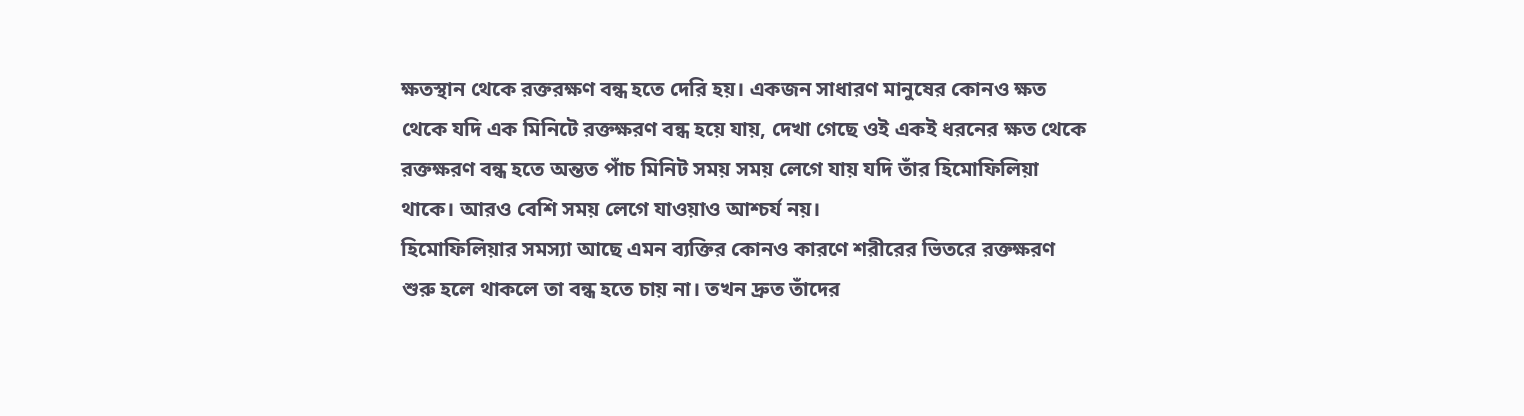ক্ষতস্থান থেকে রক্তরক্ষণ বন্ধ হতে দেরি হয়। একজন সাধারণ মানুষের কোনও ক্ষত থেকে যদি এক মিনিটে রক্তক্ষরণ বন্ধ হয়ে যায়, দেখা গেছে ওই একই ধরনের ক্ষত থেকে রক্তক্ষরণ বন্ধ হতে অন্তত পাঁচ মিনিট সময় সময় লেগে যায় যদি তাঁর হিমোফিলিয়া থাকে। আরও বেশি সময় লেগে যাওয়াও আশ্চর্য নয়।
হিমোফিলিয়ার সমস্যা আছে এমন ব্যক্তির কোনও কারণে শরীরের ভিতরে রক্তক্ষরণ শুরু হলে থাকলে তা বন্ধ হতে চায় না। তখন দ্রুত তাঁদের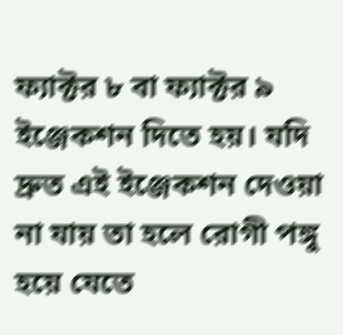ফ্যাক্টর ৮ বা ফ্যাক্টর ৯ ইঞ্জেকশন দিতে হয়। যদি দ্রুত এই ইঞ্জেকশন দেওয়া না যায় তা হলে রোগী পঙ্গু হয়ে যেতে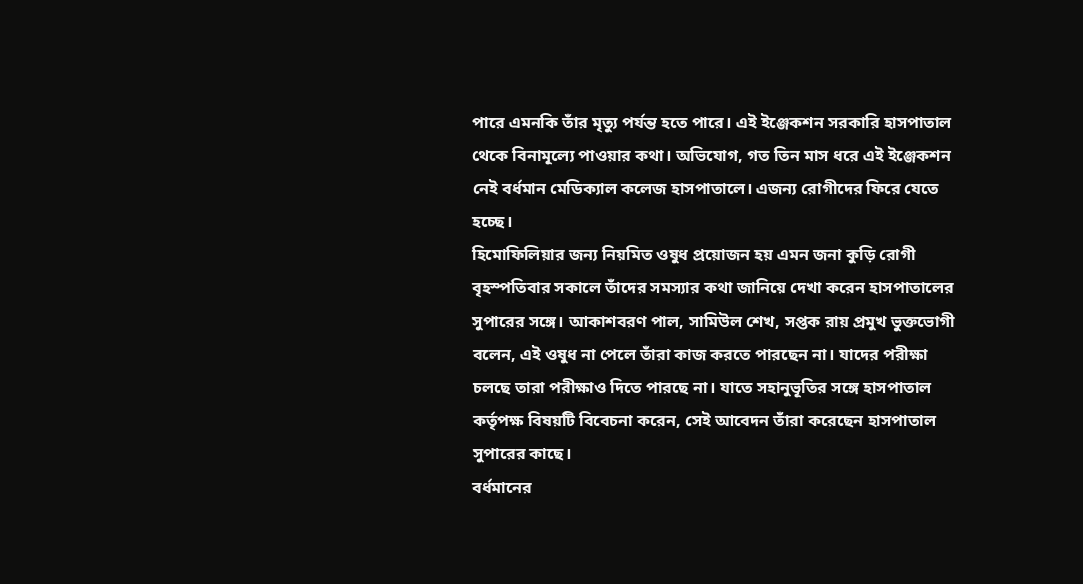পারে এমনকি তাঁর মৃত্যু পর্যন্ত হতে পারে। এই ইঞ্জেকশন সরকারি হাসপাতাল থেকে বিনামূল্যে পাওয়ার কথা। অভিযোগ, গত তিন মাস ধরে এই ইঞ্জেকশন নেই বর্ধমান মেডিক্যাল কলেজ হাসপাতালে। এজন্য রোগীদের ফিরে যেতে হচ্ছে।
হিমোফিলিয়ার জন্য নিয়মিত ওষুধ প্রয়োজন হয় এমন জনা কুড়ি রোগী বৃহস্পতিবার সকালে তাঁদের সমস্যার কথা জানিয়ে দেখা করেন হাসপাতালের সুপারের সঙ্গে। আকাশবরণ পাল, সামিউল শেখ, সপ্তক রায় প্রমুখ ভুক্তভোগী বলেন, এই ওষুধ না পেলে তাঁরা কাজ করতে পারছেন না। যাদের পরীক্ষা চলছে তারা পরীক্ষাও দিতে পারছে না। যাতে সহানুভূতির সঙ্গে হাসপাতাল কর্তৃপক্ষ বিষয়টি বিবেচনা করেন, সেই আবেদন তাঁরা করেছেন হাসপাতাল সুপারের কাছে।
বর্ধমানের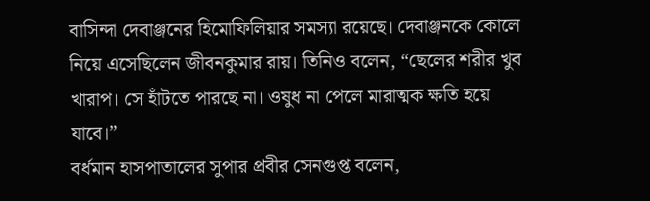বাসিন্দা দেবাঞ্জনের হিমোফিলিয়ার সমস্যা রয়েছে। দেবাঞ্জনকে কোলে নিয়ে এসেছিলেন জীবনকুমার রায়। তিনিও বলেন, “ছেলের শরীর খুব খারাপ। সে হাঁটতে পারছে না। ওষুধ না পেলে মারাত্মক ক্ষতি হয়ে যাবে।”
বর্ধমান হাসপাতালের সুপার প্রবীর সেনগুপ্ত বলেন,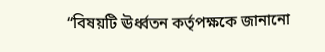“বিষয়টি ঊর্ধ্বতন কর্তৃপক্ষকে জানানো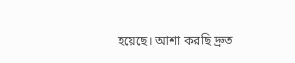হয়েছে। আশা করছি দ্রুত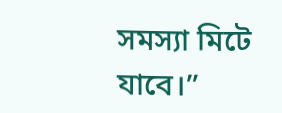সমস্যা মিটে যাবে।”